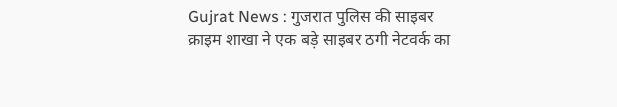Gujrat News : गुजरात पुलिस की साइबर क्राइम शाखा ने एक बड़े साइबर ठगी नेटवर्क का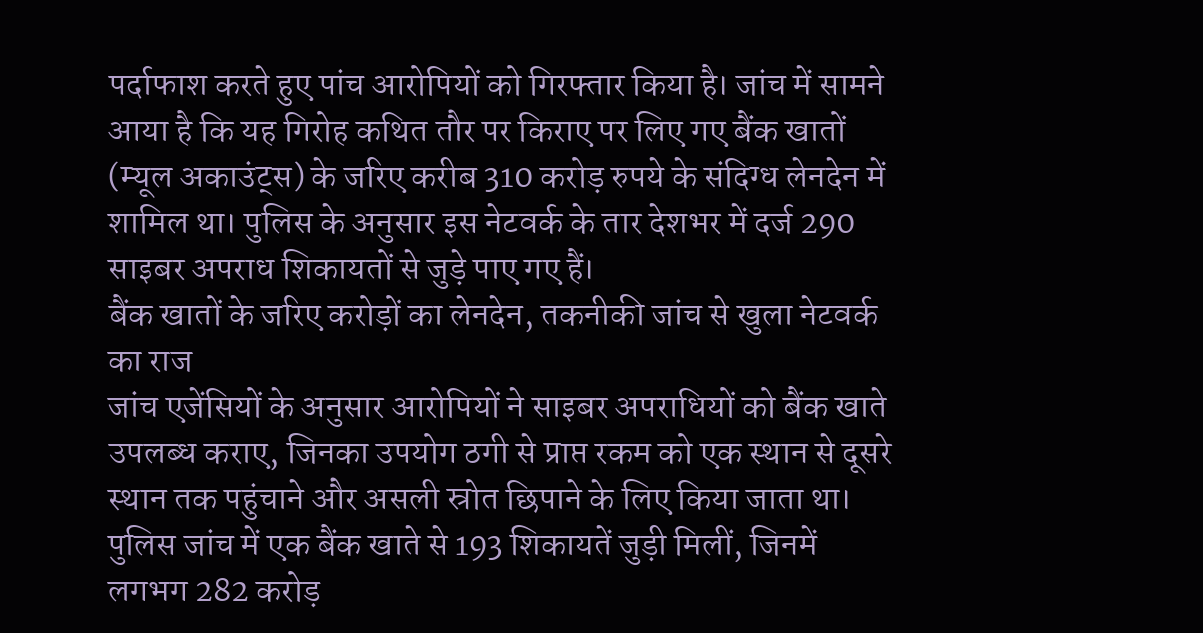पर्दाफाश करते हुए पांच आरोपियों को गिरफ्तार किया है। जांच में सामने आया है कि यह गिरोह कथित तौर पर किराए पर लिए गए बैंक खातों (म्यूल अकाउंट्स) के जरिए करीब 310 करोड़ रुपये के संदिग्ध लेनदेन में शामिल था। पुलिस के अनुसार इस नेटवर्क के तार देशभर में दर्ज 290 साइबर अपराध शिकायतों से जुड़े पाए गए हैं।
बैंक खातों के जरिए करोड़ों का लेनदेन, तकनीकी जांच से खुला नेटवर्क का राज
जांच एजेंसियों के अनुसार आरोपियों ने साइबर अपराधियों को बैंक खाते उपलब्ध कराए, जिनका उपयोग ठगी से प्राप्त रकम को एक स्थान से दूसरे स्थान तक पहुंचाने और असली स्रोत छिपाने के लिए किया जाता था। पुलिस जांच में एक बैंक खाते से 193 शिकायतें जुड़ी मिलीं, जिनमें लगभग 282 करोड़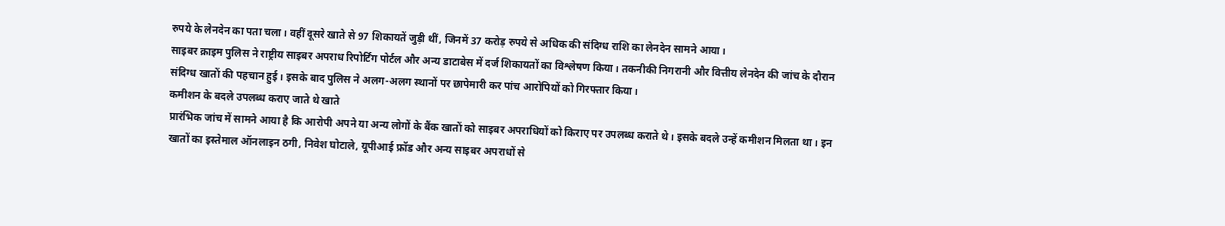रुपये के लेनदेन का पता चला। वहीं दूसरे खाते से 97 शिकायतें जुड़ी थीं, जिनमें 37 करोड़ रुपये से अधिक की संदिग्ध राशि का लेनदेन सामने आया।
साइबर क्राइम पुलिस ने राष्ट्रीय साइबर अपराध रिपोर्टिंग पोर्टल और अन्य डाटाबेस में दर्ज शिकायतों का विश्लेषण किया। तकनीकी निगरानी और वित्तीय लेनदेन की जांच के दौरान संदिग्ध खातों की पहचान हुई। इसके बाद पुलिस ने अलग-अलग स्थानों पर छापेमारी कर पांच आरोपियों को गिरफ्तार किया।
कमीशन के बदले उपलब्ध कराए जाते थे खाते
प्रारंभिक जांच में सामने आया है कि आरोपी अपने या अन्य लोगों के बैंक खातों को साइबर अपराधियों को किराए पर उपलब्ध कराते थे। इसके बदले उन्हें कमीशन मिलता था। इन खातों का इस्तेमाल ऑनलाइन ठगी, निवेश घोटाले, यूपीआई फ्रॉड और अन्य साइबर अपराधों से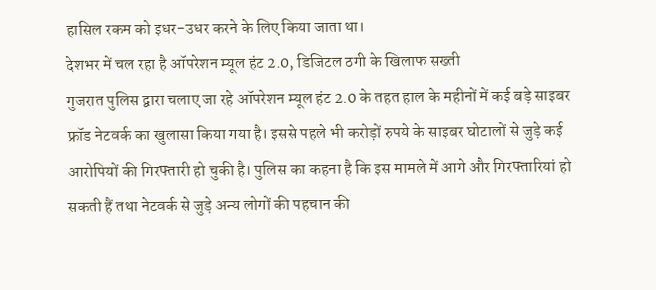हासिल रकम को इधर-उधर करने के लिए किया जाता था।
देशभर में चल रहा है ऑपरेशन म्यूल हंट 2.0, डिजिटल ठगी के खिलाफ सख्ती
गुजरात पुलिस द्वारा चलाए जा रहे ऑपरेशन म्यूल हंट 2.0 के तहत हाल के महीनों में कई बड़े साइबर फ्रॉड नेटवर्क का खुलासा किया गया है। इससे पहले भी करोड़ों रुपये के साइबर घोटालों से जुड़े कई आरोपियों की गिरफ्तारी हो चुकी है। पुलिस का कहना है कि इस मामले में आगे और गिरफ्तारियां हो सकती हैं तथा नेटवर्क से जुड़े अन्य लोगों की पहचान की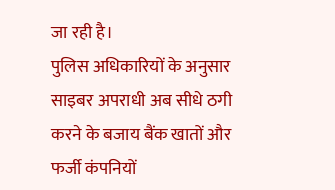जा रही है।
पुलिस अधिकारियों के अनुसार साइबर अपराधी अब सीधे ठगी करने के बजाय बैंक खातों और फर्जी कंपनियों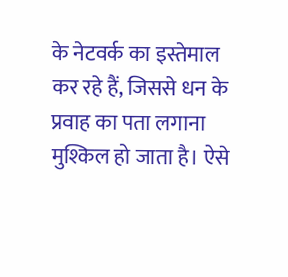के नेटवर्क का इस्तेमाल कर रहे हैं, जिससे धन के प्रवाह का पता लगाना मुश्किल हो जाता है। ऐसे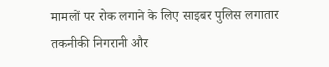मामलों पर रोक लगाने के लिए साइबर पुलिस लगातार तकनीकी निगरानी और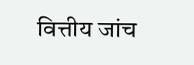वित्तीय जांच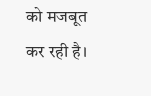को मजबूत कर रही है।